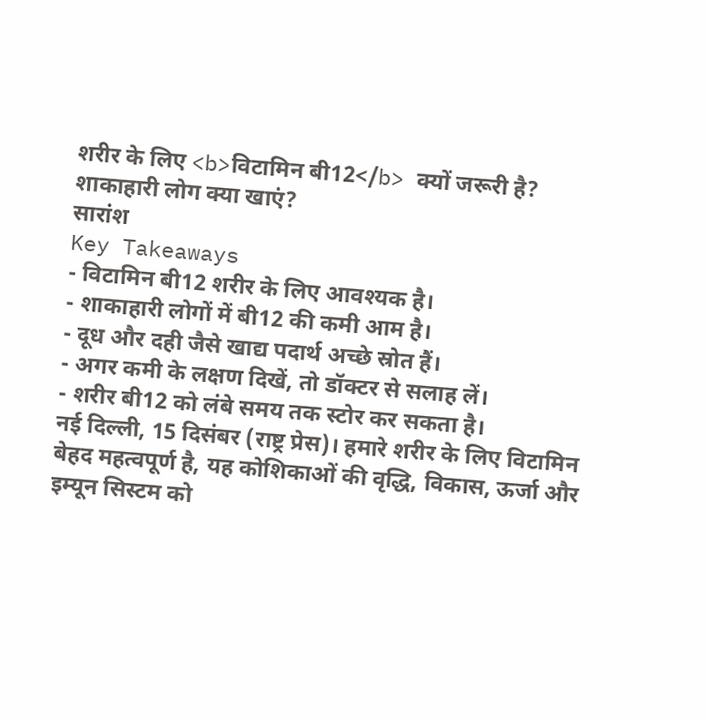शरीर के लिए <b>विटामिन बी12</b> क्यों जरूरी है? शाकाहारी लोग क्या खाएं?
सारांश
Key Takeaways
- विटामिन बी12 शरीर के लिए आवश्यक है।
- शाकाहारी लोगों में बी12 की कमी आम है।
- दूध और दही जैसे खाद्य पदार्थ अच्छे स्रोत हैं।
- अगर कमी के लक्षण दिखें, तो डॉक्टर से सलाह लें।
- शरीर बी12 को लंबे समय तक स्टोर कर सकता है।
नई दिल्ली, 15 दिसंबर (राष्ट्र प्रेस)। हमारे शरीर के लिए विटामिन बेहद महत्वपूर्ण है, यह कोशिकाओं की वृद्धि, विकास, ऊर्जा और इम्यून सिस्टम को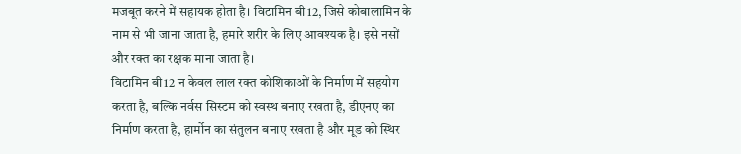मजबूत करने में सहायक होता है। विटामिन बी12, जिसे कोबालामिन के नाम से भी जाना जाता है, हमारे शरीर के लिए आवश्यक है। इसे नसों और रक्त का रक्षक माना जाता है।
विटामिन बी12 न केवल लाल रक्त कोशिकाओं के निर्माण में सहयोग करता है, बल्कि नर्वस सिस्टम को स्वस्थ बनाए रखता है, डीएनए का निर्माण करता है, हार्मोन का संतुलन बनाए रखता है और मूड को स्थिर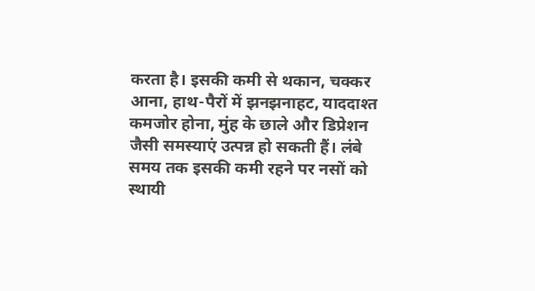करता है। इसकी कमी से थकान, चक्कर आना, हाथ-पैरों में झनझनाहट, याददाश्त कमजोर होना, मुंह के छाले और डिप्रेशन जैसी समस्याएं उत्पन्न हो सकती हैं। लंबे समय तक इसकी कमी रहने पर नसों को स्थायी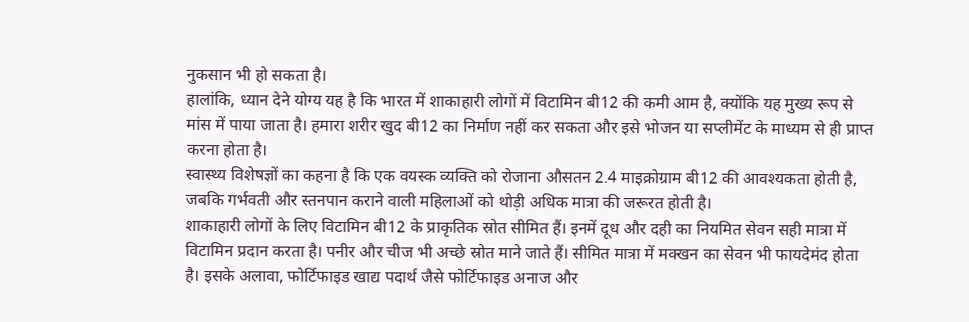नुकसान भी हो सकता है।
हालांकि, ध्यान देने योग्य यह है कि भारत में शाकाहारी लोगों में विटामिन बी12 की कमी आम है, क्योंकि यह मुख्य रूप से मांस में पाया जाता है। हमारा शरीर खुद बी12 का निर्माण नहीं कर सकता और इसे भोजन या सप्लीमेंट के माध्यम से ही प्राप्त करना होता है।
स्वास्थ्य विशेषज्ञों का कहना है कि एक वयस्क व्यक्ति को रोजाना औसतन 2.4 माइक्रोग्राम बी12 की आवश्यकता होती है, जबकि गर्भवती और स्तनपान कराने वाली महिलाओं को थोड़ी अधिक मात्रा की जरूरत होती है।
शाकाहारी लोगों के लिए विटामिन बी12 के प्राकृतिक स्रोत सीमित हैं। इनमें दूध और दही का नियमित सेवन सही मात्रा में विटामिन प्रदान करता है। पनीर और चीज भी अच्छे स्रोत माने जाते हैं। सीमित मात्रा में मक्खन का सेवन भी फायदेमंद होता है। इसके अलावा, फोर्टिफाइड खाद्य पदार्थ जैसे फोर्टिफाइड अनाज और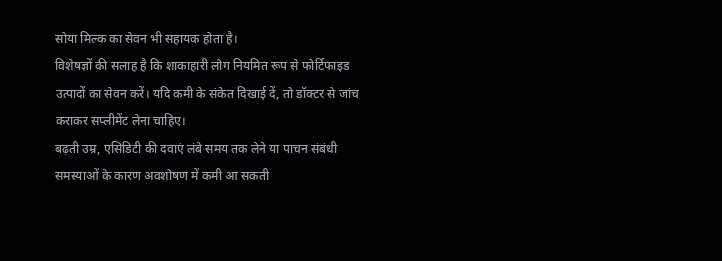सोया मिल्क का सेवन भी सहायक होता है।
विशेषज्ञों की सलाह है कि शाकाहारी लोग नियमित रूप से फोर्टिफाइड उत्पादों का सेवन करें। यदि कमी के संकेत दिखाई दें, तो डॉक्टर से जांच कराकर सप्लीमेंट लेना चाहिए।
बढ़ती उम्र, एसिडिटी की दवाएं लंबे समय तक लेने या पाचन संबंधी समस्याओं के कारण अवशोषण में कमी आ सकती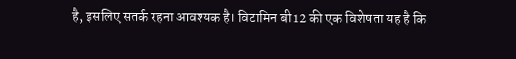है, इसलिए सतर्क रहना आवश्यक है। विटामिन बी12 की एक विशेषता यह है कि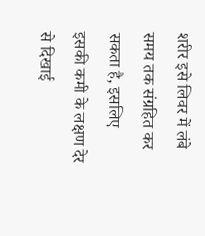शरीर इसे लिवर में लंबे समय तक संग्रहित कर सकता है, इसलिए इसकी कमी के लक्षण देर से दिखाई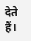देते हैं।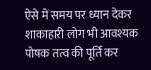ऐसे में समय पर ध्यान देकर शाकाहारी लोग भी आवश्यक पोषक तत्व की पूर्ति कर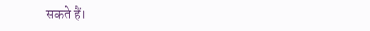सकते हैं।